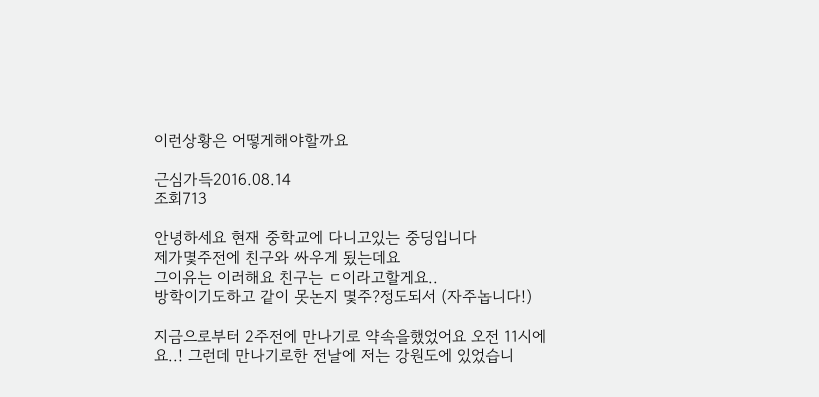이런상황은 어떻게해야할까요

근심가득2016.08.14
조회713

안녕하세요 현재 중학교에 다니고있는 중딩입니다
제가몇주전에 친구와 싸우게 됬는데요
그이유는 이러해요 친구는 ㄷ이라고할게요..
방학이기도하고 같이 못논지 몇주?정도되서 (자주놉니다!)

지금으로부터 2주전에 만나기로 약속을했었어요 오전 11시에요..! 그런데 만나기로한 전날에 저는 강원도에 있었습니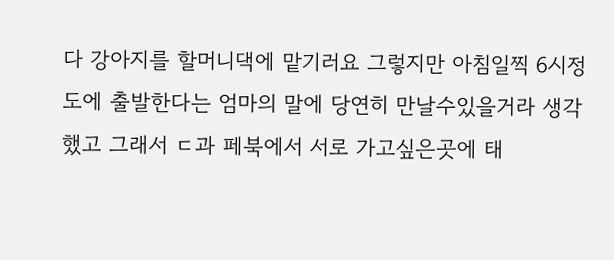다 강아지를 할머니댁에 맡기러요 그렇지만 아침일찍 6시정도에 출발한다는 엄마의 말에 당연히 만날수있을거라 생각했고 그래서 ㄷ과 페북에서 서로 가고싶은곳에 태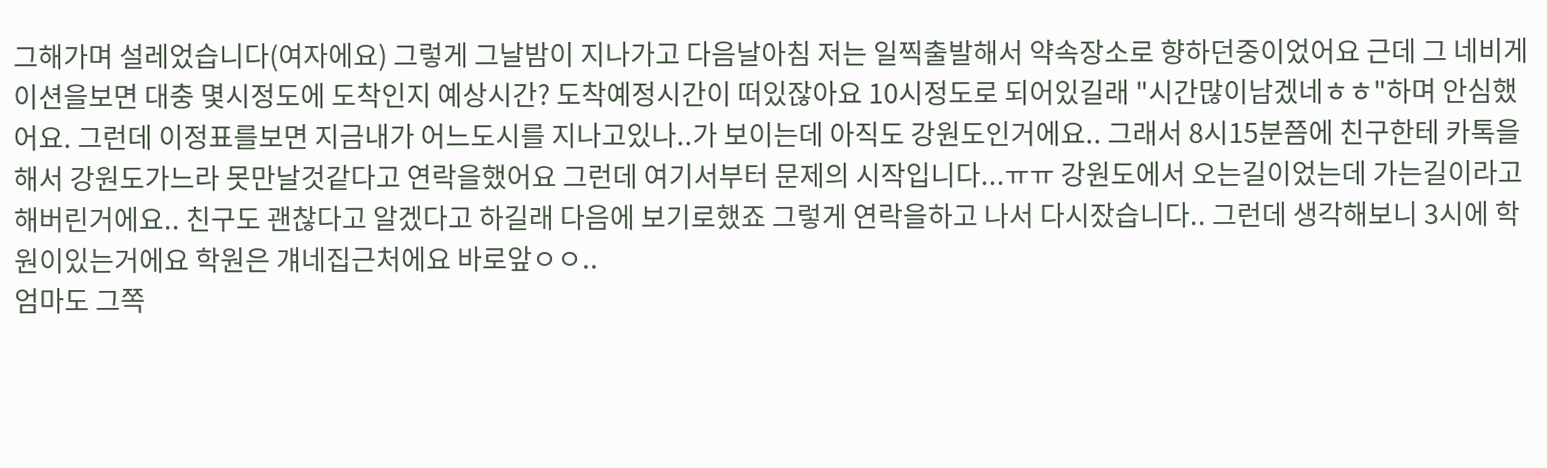그해가며 설레었습니다(여자에요) 그렇게 그날밤이 지나가고 다음날아침 저는 일찍출발해서 약속장소로 향하던중이었어요 근데 그 네비게이션을보면 대충 몇시정도에 도착인지 예상시간? 도착예정시간이 떠있잖아요 10시정도로 되어있길래 "시간많이남겠네ㅎㅎ"하며 안심했어요. 그런데 이정표를보면 지금내가 어느도시를 지나고있나..가 보이는데 아직도 강원도인거에요.. 그래서 8시15분쯤에 친구한테 카톡을해서 강원도가느라 못만날것같다고 연락을했어요 그런데 여기서부터 문제의 시작입니다...ㅠㅠ 강원도에서 오는길이었는데 가는길이라고해버린거에요.. 친구도 괜찮다고 알겠다고 하길래 다음에 보기로했죠 그렇게 연락을하고 나서 다시잤습니다.. 그런데 생각해보니 3시에 학원이있는거에요 학원은 걔네집근처에요 바로앞ㅇㅇ..
엄마도 그쪽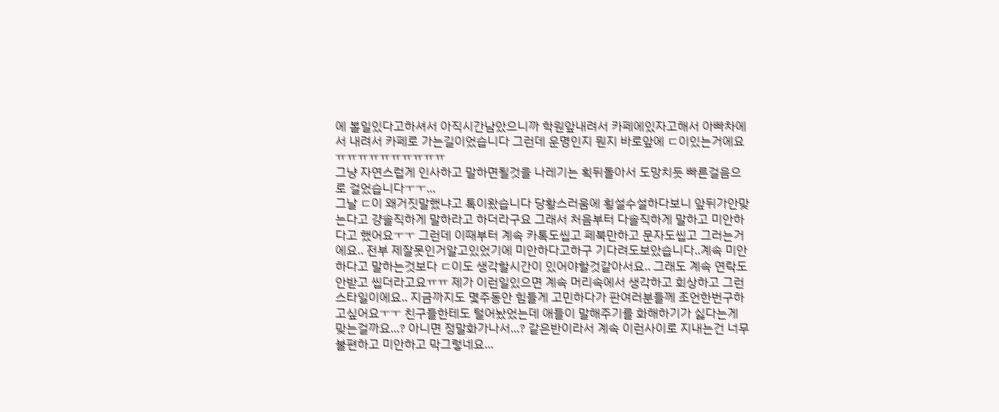에 볼일있다고하셔서 아직시간남았으니까 학원앞내려서 카페에있자고해서 아빠차에서 내려서 카페로 가는길이었습니다 그런데 운명인지 뭔지 바로앞에 ㄷ이있는거에요ㅠㅠㅠㅠㅠㅠㅠㅠㅠㅠ
그냥 자연스럽게 인사하고 말하면될것을 나레기는 획뒤돌아서 도망치듯 빠른걸음으로 걸었습니다ㅜㅜ...
그날 ㄷ이 왜거짓말했냐고 톡이왔습니다 당황스러움에 횡설수설하다보니 앞뒤가안맞는다고 걍솔직하게 말하라고 하더라구요 그래서 처음부터 다솔직하게 말하고 미안하다고 했어요ㅜㅜ 그런데 이때부터 계속 카톡도씹고 페북만하고 문자도씹고 그러는거에요.. 전부 제잘못인거알고있었기에 미안하다고하구 기다려도보았습니다..계속 미안하다고 말하는것보다 ㄷ이도 생각할시간이 있어야할것같아서요.. 그래도 계속 연락도 안받고 씹더라고요ㅠㅠ 제가 이런일있으면 계속 머리속에서 생각하고 회상하고 그런스타일이에요.. 지금까지도 몇주동안 힘들게 고민하다가 판여러분들께 조언한번구하고싶어요ㅜㅜ 친구들한테도 털어놨었는데 애들이 말해주기를 화해하기가 싫다는게 맞는걸까요...? 아니면 정말화가나서...? 같은반이라서 계속 이런사이로 지내는건 너무불편하고 미안하고 막그렇네요...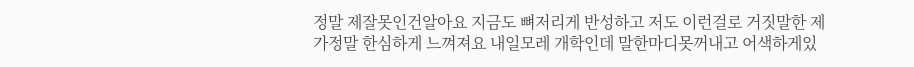정말 제잘못인건알아요 지금도 뼈저리게 반성하고 저도 이런걸로 거짓말한 제가정말 한심하게 느껴져요 내일모레 개학인데 말한마디못꺼내고 어색하게있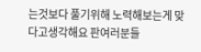는것보다 풀기위해 노력해보는게 맞다고생각해요 판여러분들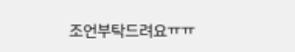조언부탁드려요ㅠㅠ